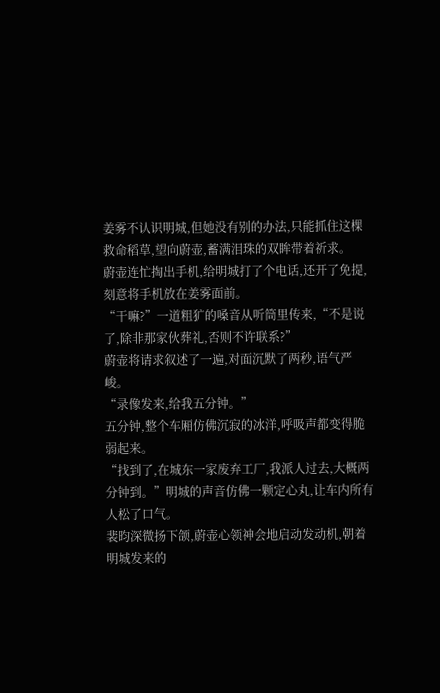姜雾不认识明城,但她没有别的办法,只能抓住这棵救命稻草,望向蔚壶,蓄满泪珠的双眸带着祈求。
蔚壶连忙掏出手机,给明城打了个电话,还开了免提,刻意将手机放在姜雾面前。
“干嘛?”一道粗犷的嗓音从听筒里传来,“不是说了,除非那家伙葬礼,否则不许联系?”
蔚壶将请求叙述了一遍,对面沉默了两秒,语气严峻。
“录像发来,给我五分钟。”
五分钟,整个车厢仿佛沉寂的冰洋,呼吸声都变得脆弱起来。
“找到了,在城东一家废弃工厂,我派人过去,大概两分钟到。”明城的声音仿佛一颗定心丸,让车内所有人松了口气。
裴昀深微扬下颌,蔚壶心领神会地启动发动机,朝着明城发来的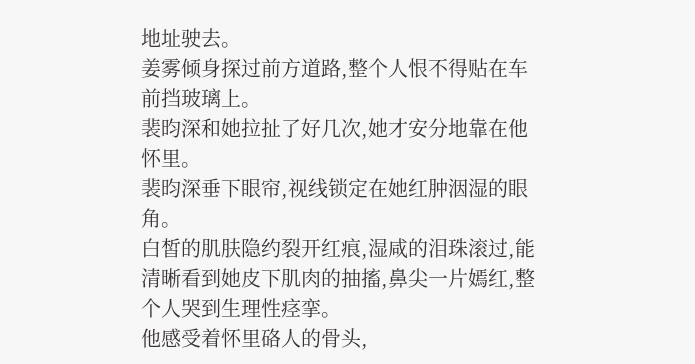地址驶去。
姜雾倾身探过前方道路,整个人恨不得贴在车前挡玻璃上。
裴昀深和她拉扯了好几次,她才安分地靠在他怀里。
裴昀深垂下眼帘,视线锁定在她红肿洇湿的眼角。
白皙的肌肤隐约裂开红痕,湿咸的泪珠滚过,能清晰看到她皮下肌肉的抽搐,鼻尖一片嫣红,整个人哭到生理性痉挛。
他感受着怀里硌人的骨头,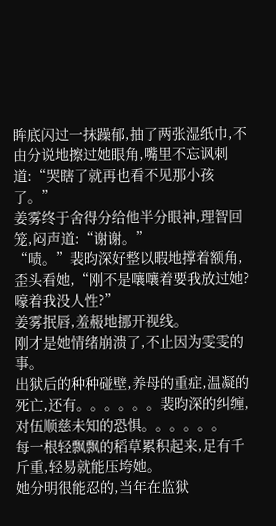眸底闪过一抹躁郁,抽了两张湿纸巾,不由分说地擦过她眼角,嘴里不忘讽刺道:“哭瞎了就再也看不见那小孩了。”
姜雾终于舍得分给他半分眼神,理智回笼,闷声道:“谢谢。”
“啧。”裴昀深好整以暇地撑着额角,歪头看她,“刚不是嚷嚷着要我放过她?嚎着我没人性?”
姜雾抿唇,羞赧地挪开视线。
刚才是她情绪崩溃了,不止因为雯雯的事。
出狱后的种种碰壁,养母的重症,温凝的死亡,还有。。。。。。裴昀深的纠缠,对伍顺慈未知的恐惧。。。。。。
每一根轻飘飘的稻草累积起来,足有千斤重,轻易就能压垮她。
她分明很能忍的,当年在监狱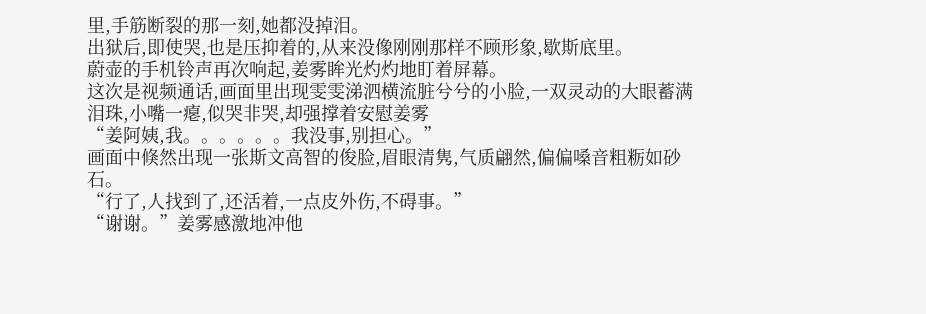里,手筋断裂的那一刻,她都没掉泪。
出狱后,即使哭,也是压抑着的,从来没像刚刚那样不顾形象,歇斯底里。
蔚壶的手机铃声再次响起,姜雾眸光灼灼地盯着屏幕。
这次是视频通话,画面里出现雯雯涕泗横流脏兮兮的小脸,一双灵动的大眼蓄满泪珠,小嘴一瘪,似哭非哭,却强撑着安慰姜雾
“姜阿姨,我。。。。。。我没事,别担心。”
画面中倏然出现一张斯文高智的俊脸,眉眼清隽,气质翩然,偏偏嗓音粗粝如砂石。
“行了,人找到了,还活着,一点皮外伤,不碍事。”
“谢谢。”姜雾感激地冲他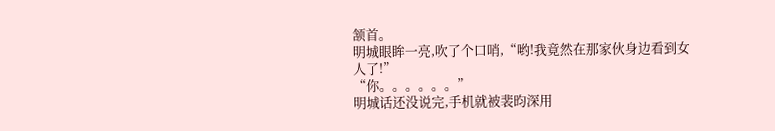颔首。
明城眼眸一亮,吹了个口哨,“哟!我竟然在那家伙身边看到女人了!”
“你。。。。。。”
明城话还没说完,手机就被裴昀深用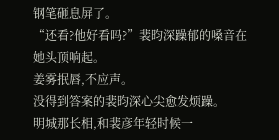钢笔砸息屏了。
“还看?他好看吗?”裴昀深躁郁的嗓音在她头顶响起。
姜雾抿唇,不应声。
没得到答案的裴昀深心尖愈发烦躁。
明城那长相,和裴彦年轻时候一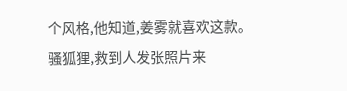个风格,他知道,姜雾就喜欢这款。
骚狐狸,救到人发张照片来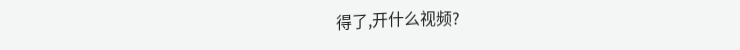得了,开什么视频?